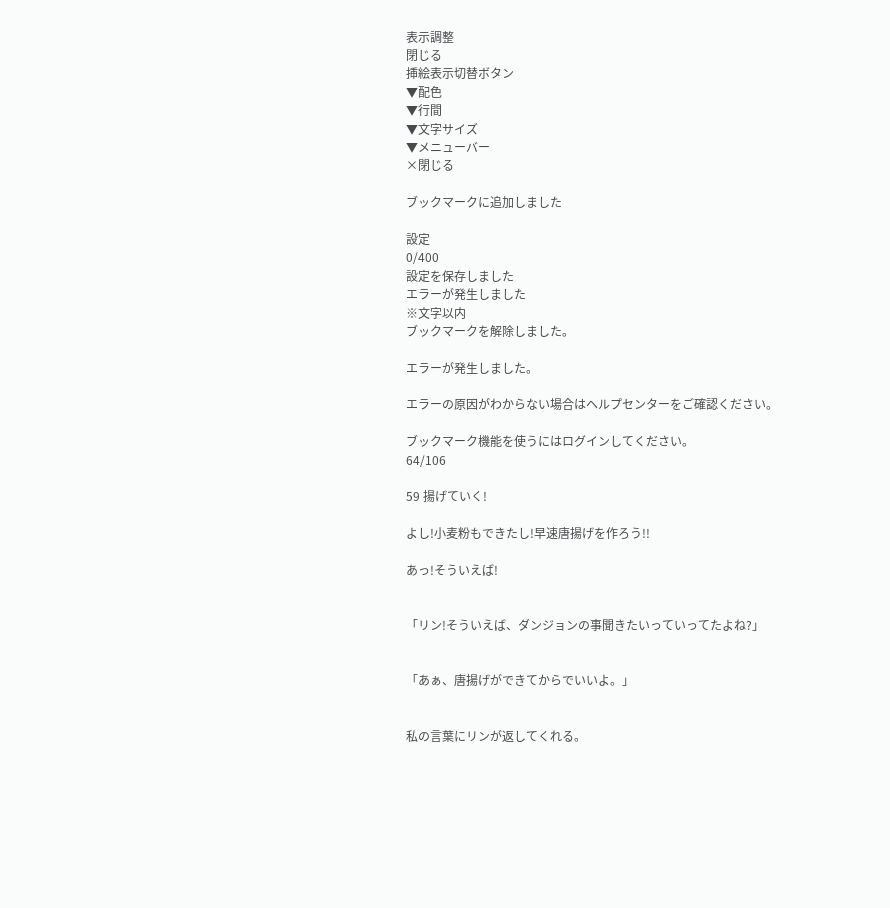表示調整
閉じる
挿絵表示切替ボタン
▼配色
▼行間
▼文字サイズ
▼メニューバー
×閉じる

ブックマークに追加しました

設定
0/400
設定を保存しました
エラーが発生しました
※文字以内
ブックマークを解除しました。

エラーが発生しました。

エラーの原因がわからない場合はヘルプセンターをご確認ください。

ブックマーク機能を使うにはログインしてください。
64/106

59 揚げていく!

よし!小麦粉もできたし!早速唐揚げを作ろう!!

あっ!そういえば!


「リン!そういえば、ダンジョンの事聞きたいっていってたよね?」


「あぁ、唐揚げができてからでいいよ。」


私の言葉にリンが返してくれる。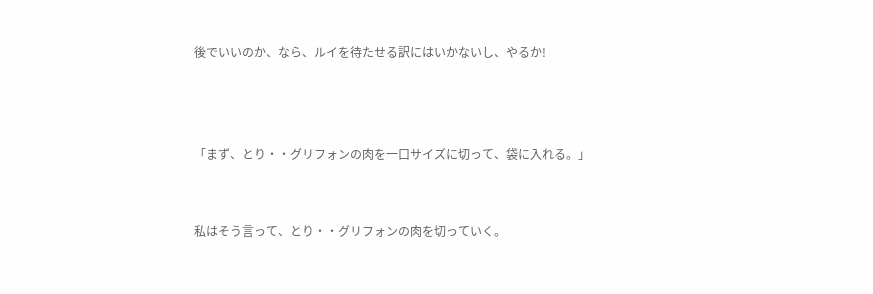後でいいのか、なら、ルイを待たせる訳にはいかないし、やるか!



「まず、とり・・グリフォンの肉を一口サイズに切って、袋に入れる。」


私はそう言って、とり・・グリフォンの肉を切っていく。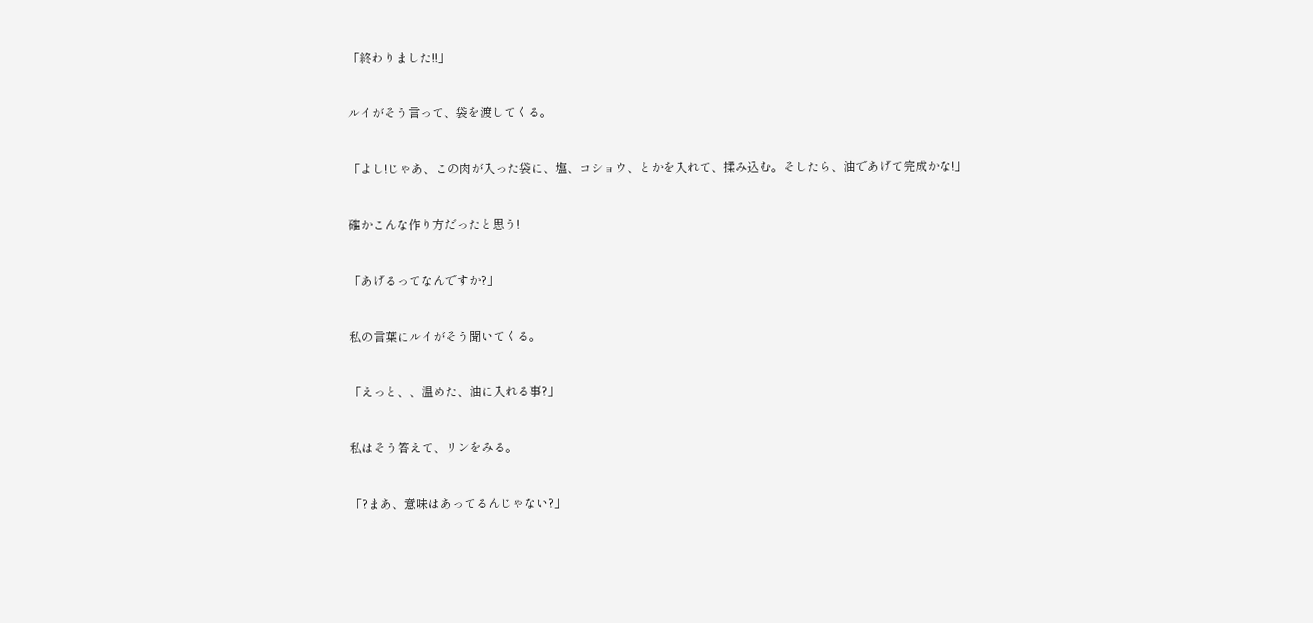「終わりました!!」


ルイがそう言って、袋を渡してくる。


「よし!じゃあ、この肉が入った袋に、塩、コショウ、とかを入れて、揉み込む。そしたら、油であげて完成かな!」


確かこんな作り方だったと思う!


「あげるってなんですか?」


私の言葉にルイがそう聞いてくる。


「えっと、、温めた、油に入れる事?」


私はそう答えて、リンをみる。


「?まあ、意味はあってるんじゃない?」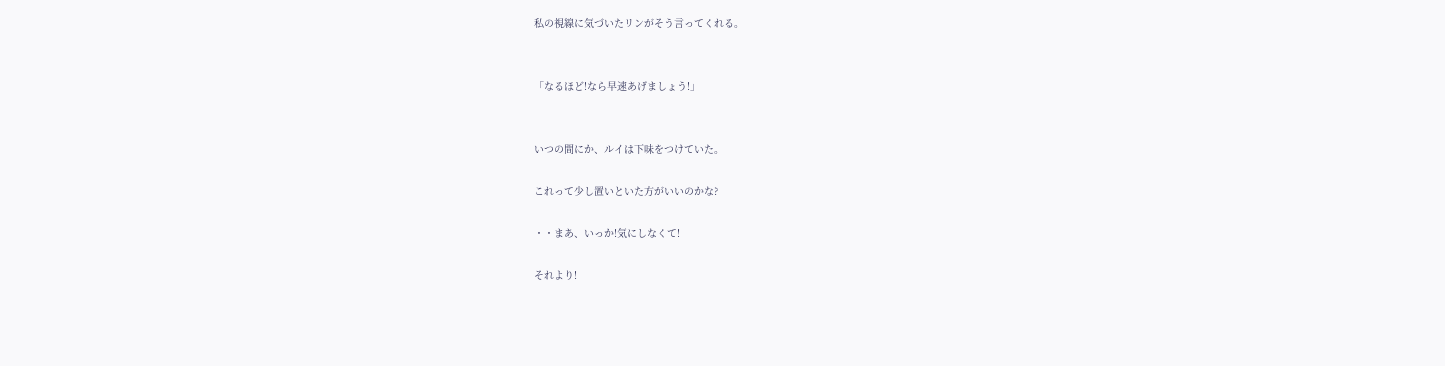私の視線に気づいたリンがそう言ってくれる。


「なるほど!なら早速あげましょう!」


いつの間にか、ルイは下味をつけていた。

これって少し置いといた方がいいのかな?

・・まあ、いっか!気にしなくて!

それより!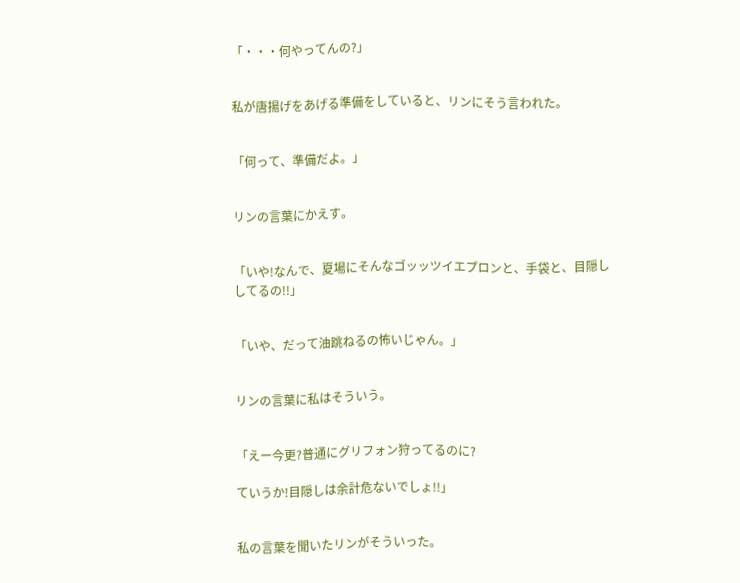「・・・何やってんの?」


私が唐揚げをあげる準備をしていると、リンにそう言われた。


「何って、準備だよ。」


リンの言葉にかえす。


「いや!なんで、夏場にそんなゴッッツイエプロンと、手袋と、目隠ししてるの!!」


「いや、だって油跳ねるの怖いじゃん。」


リンの言葉に私はそういう。


「えー今更?普通にグリフォン狩ってるのに?

ていうか!目隠しは余計危ないでしょ!!」


私の言葉を聞いたリンがそういった。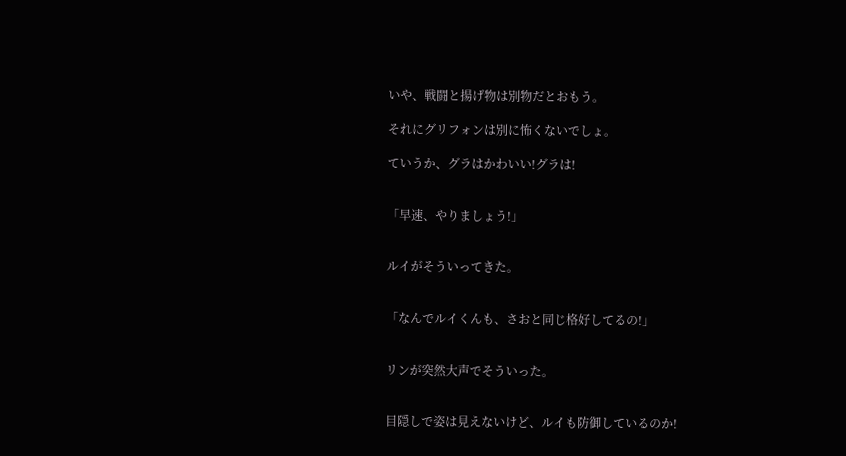いや、戦闘と揚げ物は別物だとおもう。

それにグリフォンは別に怖くないでしょ。

ていうか、グラはかわいい!グラは!


「早速、やりましょう!」


ルイがそういってきた。


「なんでルイくんも、さおと同じ格好してるの!」


リンが突然大声でそういった。


目隠しで姿は見えないけど、ルイも防御しているのか!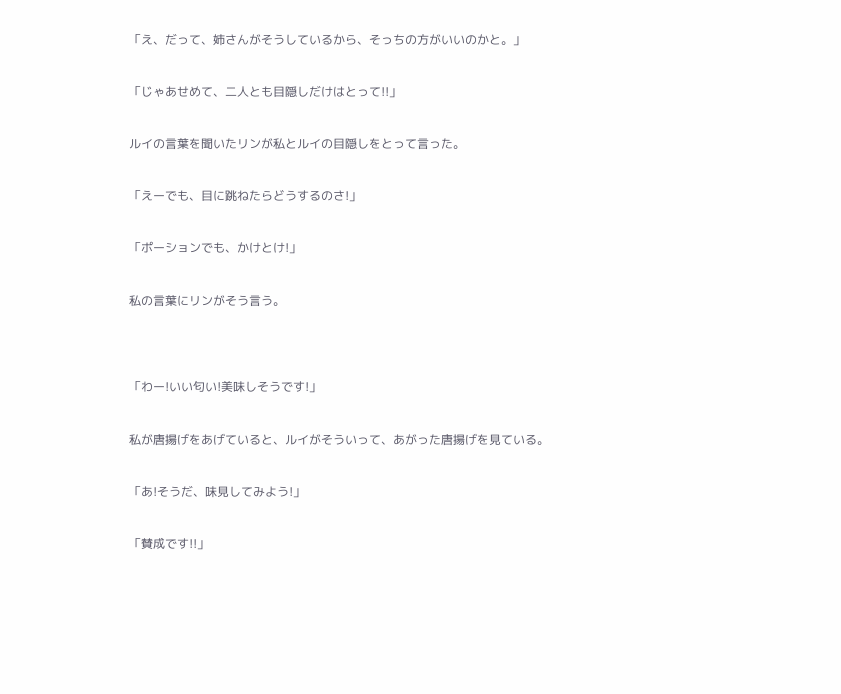「え、だって、姉さんがそうしているから、そっちの方がいいのかと。」


「じゃあせめて、二人とも目隠しだけはとって!!」


ルイの言葉を聞いたリンが私とルイの目隠しをとって言った。


「えーでも、目に跳ねたらどうするのさ!」


「ポーションでも、かけとけ!」


私の言葉にリンがそう言う。




「わー!いい匂い!美味しそうです!」


私が唐揚げをあげていると、ルイがそういって、あがった唐揚げを見ている。


「あ!そうだ、味見してみよう!」


「賛成です!!」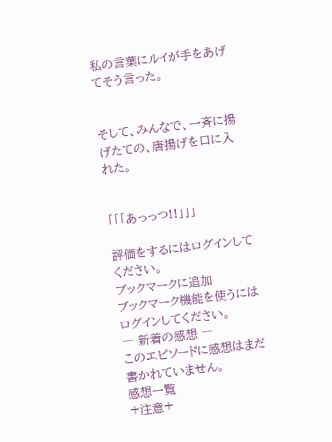私の言葉にルイが手をあげてそう言った。


そして、みんなで、一斉に揚げたての、唐揚げを口に入れた。


「「「あっっつ!!」」」

評価をするにはログインしてください。
ブックマークに追加
ブックマーク機能を使うにはログインしてください。
― 新着の感想 ―
このエピソードに感想はまだ書かれていません。
感想一覧
+注意+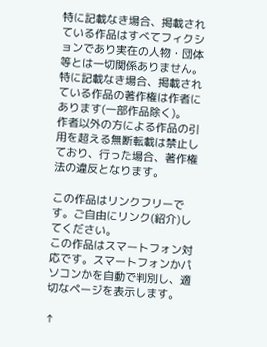特に記載なき場合、掲載されている作品はすべてフィクションであり実在の人物・団体等とは一切関係ありません。
特に記載なき場合、掲載されている作品の著作権は作者にあります(一部作品除く)。
作者以外の方による作品の引用を超える無断転載は禁止しており、行った場合、著作権法の違反となります。

この作品はリンクフリーです。ご自由にリンク(紹介)してください。
この作品はスマートフォン対応です。スマートフォンかパソコンかを自動で判別し、適切なページを表示します。

↑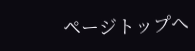ページトップへ